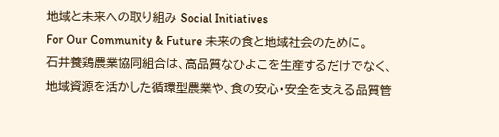地域と未来への取り組み Social Initiatives
For Our Community & Future 未来の食と地域社会のために。
石井養鶏農業協同組合は、高品質なひよこを生産するだけでなく、地域資源を活かした循環型農業や、食の安心・安全を支える品質管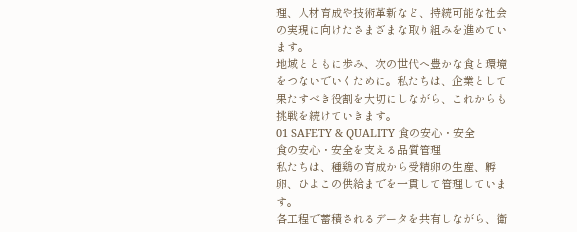理、人材育成や技術革新など、持続可能な社会の実現に向けたさまざまな取り組みを進めています。
地域とともに歩み、次の世代へ豊かな食と環境をつないでいくために。私たちは、企業として果たすべき役割を大切にしながら、これからも挑戦を続けていきます。
01 SAFETY & QUALITY 食の安心・安全
食の安心・安全を支える品質管理
私たちは、種鶏の育成から受精卵の生産、孵卵、ひよこの供給までを一貫して管理しています。
各工程で蓄積されるデータを共有しながら、衛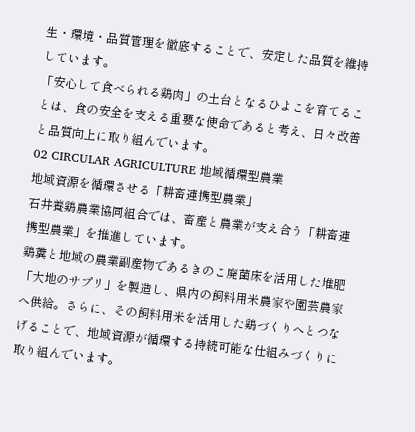生・環境・品質管理を徹底することで、安定した品質を維持しています。
「安心して食べられる鶏肉」の土台となるひよこを育てることは、食の安全を支える重要な使命であると考え、日々改善と品質向上に取り組んでいます。
02 CIRCULAR AGRICULTURE 地域循環型農業
地域資源を循環させる「耕畜連携型農業」
石井養鶏農業協同組合では、畜産と農業が支え合う「耕畜連携型農業」を推進しています。
鶏糞と地域の農業副産物であるきのこ廃菌床を活用した堆肥「大地のサプリ」を製造し、県内の飼料用米農家や園芸農家へ供給。さらに、その飼料用米を活用した鶏づくりへとつなげることで、地域資源が循環する持続可能な仕組みづくりに取り組んでいます。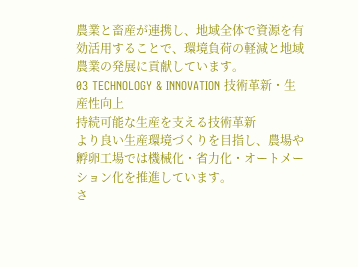農業と畜産が連携し、地域全体で資源を有効活用することで、環境負荷の軽減と地域農業の発展に貢献しています。
03 TECHNOLOGY & INNOVATION 技術革新・生産性向上
持続可能な生産を支える技術革新
より良い生産環境づくりを目指し、農場や孵卵工場では機械化・省力化・オートメーション化を推進しています。
さ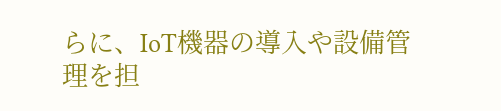らに、IoT機器の導入や設備管理を担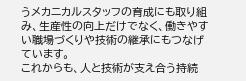うメカニカルスタッフの育成にも取り組み、生産性の向上だけでなく、働きやすい職場づくりや技術の継承にもつなげています。
これからも、人と技術が支え合う持続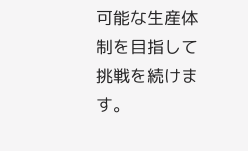可能な生産体制を目指して挑戦を続けます。